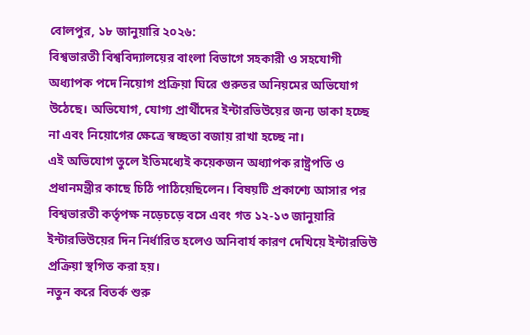বোলপুর, ১৮ জানুয়ারি ২০২৬:
বিশ্বভারতী বিশ্ববিদ্যালয়ের বাংলা বিভাগে সহকারী ও সহযোগী অধ্যাপক পদে নিয়োগ প্রক্রিয়া ঘিরে গুরুতর অনিয়মের অভিযোগ উঠেছে। অভিযোগ, যোগ্য প্রার্থীদের ইন্টারভিউয়ের জন্য ডাকা হচ্ছে না এবং নিয়োগের ক্ষেত্রে স্বচ্ছতা বজায় রাখা হচ্ছে না।
এই অভিযোগ তুলে ইতিমধ্যেই কয়েকজন অধ্যাপক রাষ্ট্রপতি ও প্রধানমন্ত্রীর কাছে চিঠি পাঠিয়েছিলেন। বিষয়টি প্রকাশ্যে আসার পর বিশ্বভারতী কর্তৃপক্ষ নড়েচড়ে বসে এবং গত ১২-১৩ জানুয়ারি ইন্টারভিউয়ের দিন নির্ধারিত হলেও অনিবার্য কারণ দেখিয়ে ইন্টারভিউ প্রক্রিয়া স্থগিত করা হয়।
নতুন করে বিতর্ক শুরু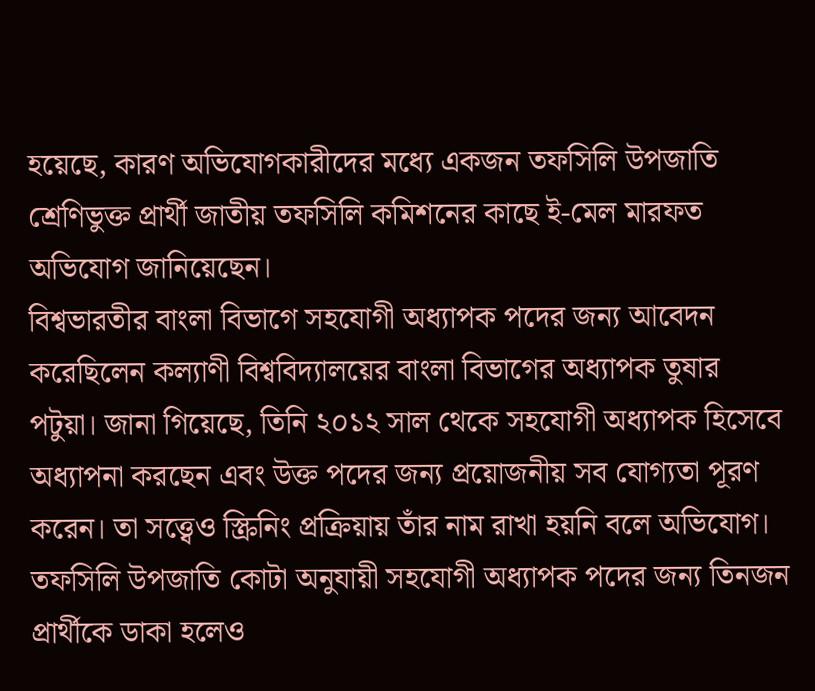হয়েছে, কারণ অভিযোগকারীদের মধ্যে একজন তফসিলি উপজাতি শ্রেণিভুক্ত প্রার্থী জাতীয় তফসিলি কমিশনের কাছে ই-মেল মারফত অভিযোগ জানিয়েছেন।
বিশ্বভারতীর বাংলা বিভাগে সহযোগী অধ্যাপক পদের জন্য আবেদন করেছিলেন কল্যাণী বিশ্ববিদ্যালয়ের বাংলা বিভাগের অধ্যাপক তুষার পটুয়া। জানা গিয়েছে, তিনি ২০১২ সাল থেকে সহযোগী অধ্যাপক হিসেবে অধ্যাপনা করছেন এবং উক্ত পদের জন্য প্রয়োজনীয় সব যোগ্যতা পূরণ করেন। তা সত্ত্বেও স্ক্রিনিং প্রক্রিয়ায় তাঁর নাম রাখা হয়নি বলে অভিযোগ।
তফসিলি উপজাতি কোটা অনুযায়ী সহযোগী অধ্যাপক পদের জন্য তিনজন প্রার্থীকে ডাকা হলেও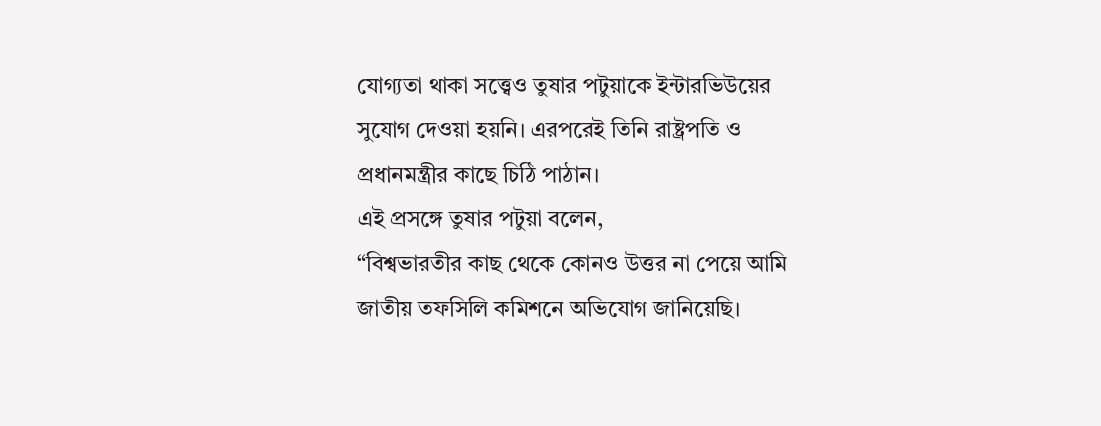যোগ্যতা থাকা সত্ত্বেও তুষার পটুয়াকে ইন্টারভিউয়ের সুযোগ দেওয়া হয়নি। এরপরেই তিনি রাষ্ট্রপতি ও প্রধানমন্ত্রীর কাছে চিঠি পাঠান।
এই প্রসঙ্গে তুষার পটুয়া বলেন,
“বিশ্বভারতীর কাছ থেকে কোনও উত্তর না পেয়ে আমি জাতীয় তফসিলি কমিশনে অভিযোগ জানিয়েছি।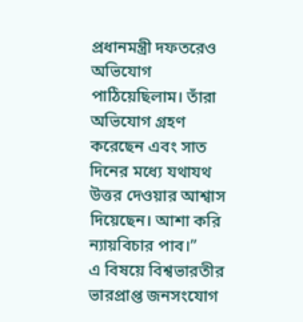প্রধানমন্ত্রী দফতরেও অভিযোগ পাঠিয়েছিলাম। তাঁরা অভিযোগ গ্রহণ করেছেন এবং সাত দিনের মধ্যে যথাযথ উত্তর দেওয়ার আশ্বাস দিয়েছেন। আশা করি ন্যায়বিচার পাব।”
এ বিষয়ে বিশ্বভারতীর ভারপ্রাপ্ত জনসংযোগ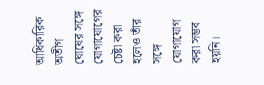আধিকারিক অতীগ ঘোষের সঙ্গে যোগাযোগের চেষ্টা করা হলেও তাঁর সঙ্গে যোগাযোগ করা সম্ভব হয়নি।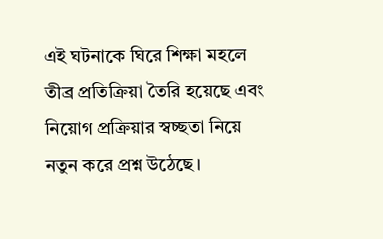এই ঘটনাকে ঘিরে শিক্ষা মহলে তীব্র প্রতিক্রিয়া তৈরি হয়েছে এবং নিয়োগ প্রক্রিয়ার স্বচ্ছতা নিয়ে নতুন করে প্রশ্ন উঠেছে।